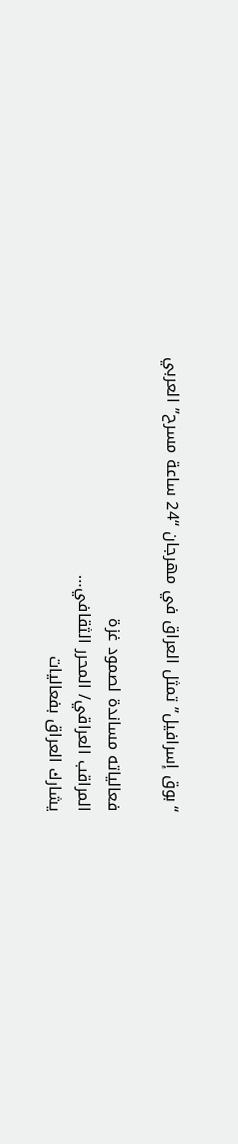“بوق إسرافيل” تمثل العراق في مهرجان “24 ساعة مسرح” العربي

فعالياته مساندة لصمود غزة
المراقب العراقي/ المحرر الثقافي…
يشارك العراق بفعاليات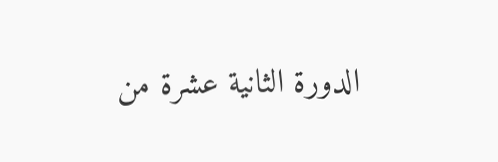الدورة الثانية عشرة من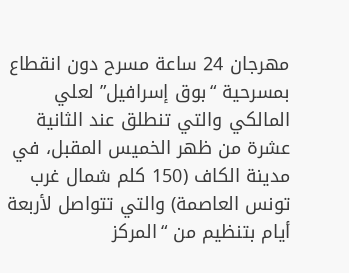مهرجان 24 ساعة مسرح دون انقطاع بمسرحية “بوق إسرافيل” لعلي المالكي والتي تنطلق عند الثانية عشرة من ظهر الخميس المقبل، في مدينة الكاف (150 كلم شمال غرب تونس العاصمة) والتي تتواصل لأربعة أيام بتنظيم من “المركز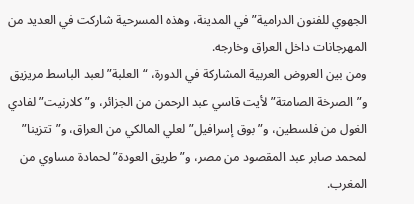الجهوي للفنون الدرامية” في المدينة، وهذه المسرحية شاركت في العديد من المهرجانات داخل العراق وخارجه.
ومن بين العروض العربية المشاركة في الدورة، “العلبة” لعبد الباسط مريزيق و”الصرخة الصامتة” لأيت قاسي عبد الرحمن من الجزائر، و”كلارنيت” لفادي الغول من فلسطين، و”بوق إسرافيل” لعلي المالكي من العراق، و”تتزينا” لمحمد صابر عبد المقصود من مصر، و”طريق العودة” لحمادة مساوي من المغرب.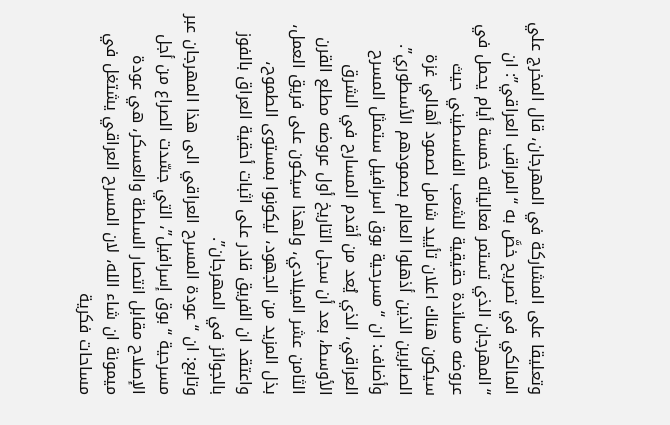وتعليقا على المشاركة في المهرجان، قال المخرج علي المالكي في تصريح خصَّ به “المراقب العراقي”: ان “المهرجان الذي تستمر فعالياته خمسة أيام يحمل في عروضه مساندة حقيقية للشعب الفلسطيني حيث سيكون هناك اعلان تأييد شامل لصمود أهالي غزة الصابرين الذين أذهلوا العالم بصمودهم الأسطوري”.
وأضاف: ان “مسرحية بوق اسرافيل ستمثل المسرح العراقي، الذي يُعد من أقدم المسارح في الشرق الأوسط، بعد أن سجل التاريخ أول عروضه مطلع القرن الثامن عشر الميلادي، ولهذا سيكون على فريق العمل، بذل المزيد من الجهود، ليكونوا بمستوى الطموح، واعتقد ان الفريق قادر على اثبات أحقية العراق بالفوز بالجوائز في المهرجان”.
وتابع: ان “عودة المسرح العراقي الى هذا المهرجان عبر مسرحية “بوق إسرافيل”، التي جسّدت الصراع من أجل الإصلاح مقابل انتصار السلطة والعسكر، هي عودة ميمونة ان شاء الله، لان المسرح العراقي يشتغل في مساحات فكرية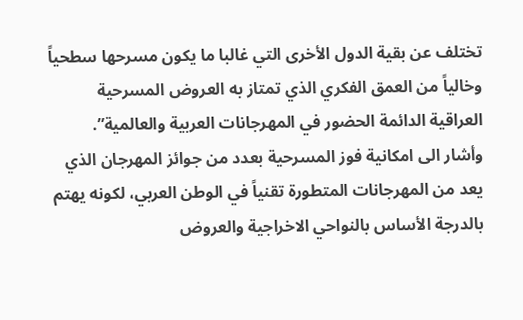تختلف عن بقية الدول الأخرى التي غالبا ما يكون مسرحها سطحياً وخالياً من العمق الفكري الذي تمتاز به العروض المسرحية العراقية الدائمة الحضور في المهرجانات العربية والعالمية”.
وأشار الى امكانية فوز المسرحية بعدد من جوائز المهرجان الذي يعد من المهرجانات المتطورة تقنياً في الوطن العربي، لكونه يهتم بالدرجة الأساس بالنواحي الاخراجية والعروض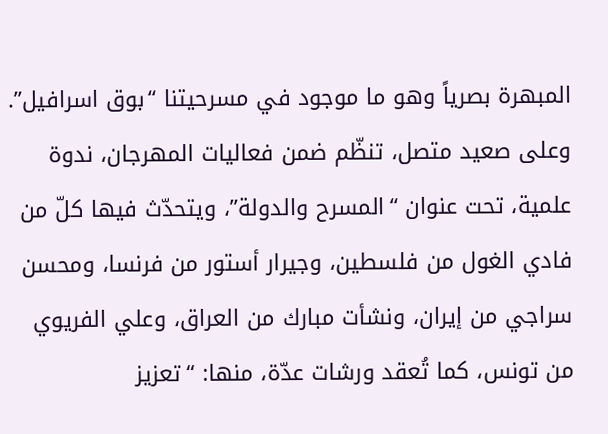المبهرة بصرياً وهو ما موجود في مسرحيتنا “بوق اسرافيل”.
وعلى صعيد متصل، تنظّم ضمن فعاليات المهرجان، ندوة علمية، تحت عنوان “المسرح والدولة”، ويتحدّث فيها كلّ من فادي الغول من فلسطين، وجيرار أستور من فرنسا، ومحسن سراجي من إيران، ونشأت مبارك من العراق، وعلي الفريوي من تونس، كما تُعقد ورشات عدّة، منها: “تعزيز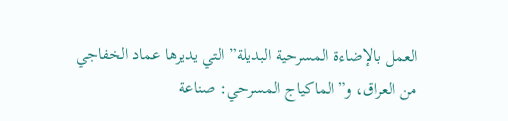العمل بالإضاءة المسرحية البديلة” التي يديرها عماد الخفاجي من العراق، و”الماكياج المسرحي: صناعة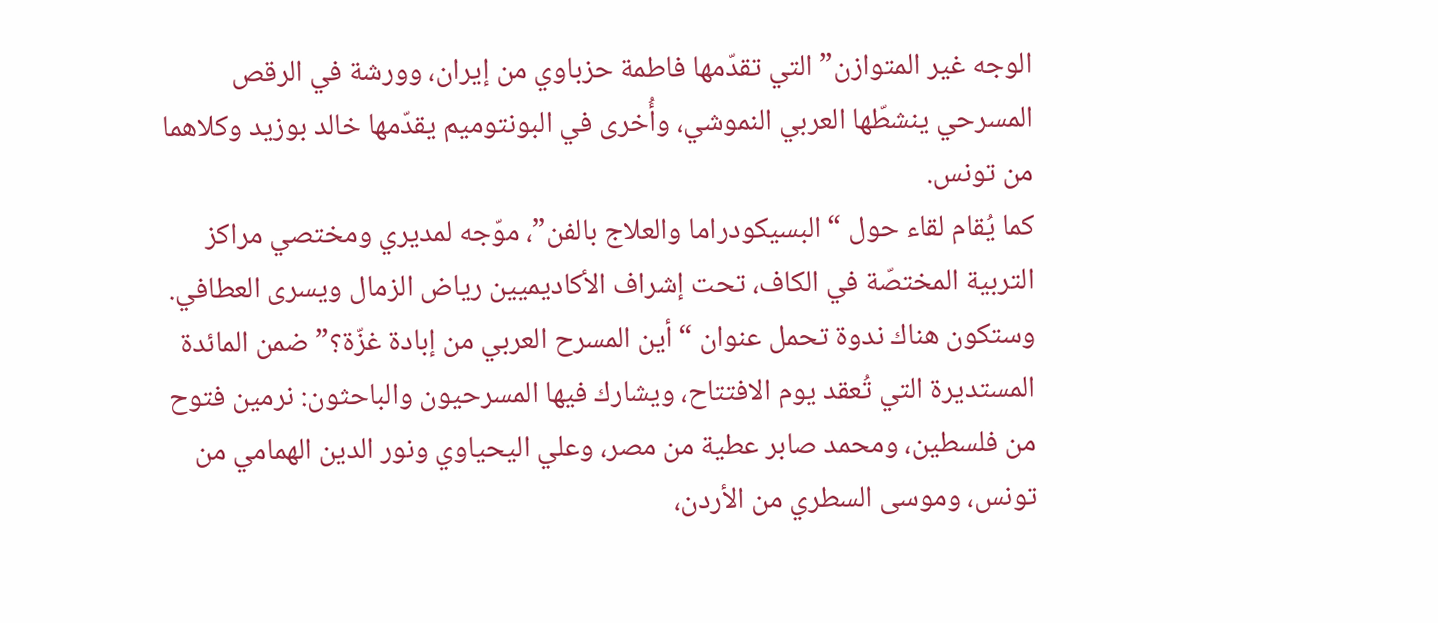الوجه غير المتوازن” التي تقدّمها فاطمة حزباوي من إيران، وورشة في الرقص المسرحي ينشطّها العربي النموشي، وأُخرى في البونتوميم يقدّمها خالد بوزيد وكلاهما من تونس.
كما يُقام لقاء حول “البسيكودراما والعلاج بالفن”، موّجه لمديري ومختصي مراكز التربية المختصّة في الكاف، تحت إشراف الأكاديميين رياض الزمال ويسرى العطافي.
وستكون هناك ندوة تحمل عنوان “أين المسرح العربي من إبادة غزّة؟” ضمن المائدة المستديرة التي تُعقد يوم الافتتاح، ويشارك فيها المسرحيون والباحثون: نرمين فتوح من فلسطين، ومحمد صابر عطية من مصر، وعلي اليحياوي ونور الدين الهمامي من تونس، وموسى السطري من الأردن،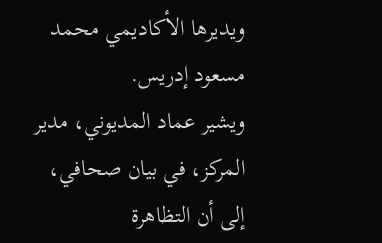ويديرها الأكاديمي محمد مسعود إدريس.
ويشير عماد المديوني، مدير المركز، في بيان صحافي، إلى أن التظاهرة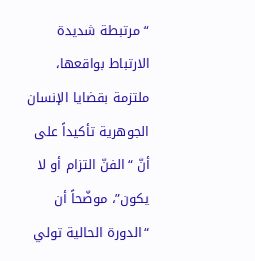“مرتبطة شديدة الارتباط بواقعها، ملتزمة بقضايا الإنسان الجوهرية تأكيداً على أنّ “الفنّ التزام أو لا يكون”، موضّحاً أن “الدورة الحالية تولي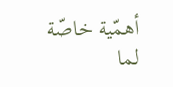أهمّية خاصّة لما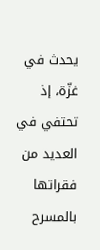يحدث في غزّة، إذ تحتفي في العديد من فقراتها بالمسرح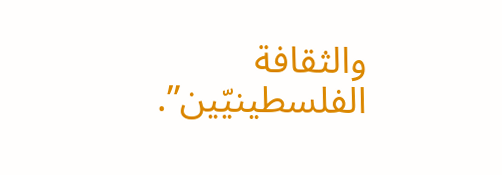والثقافة الفلسطينيّين”.